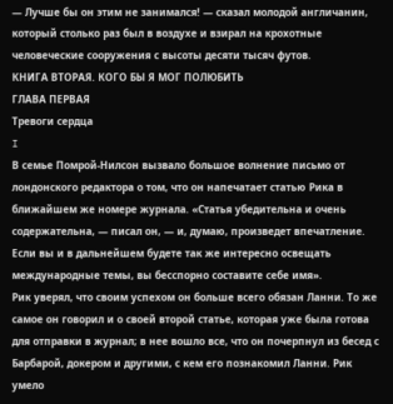— Лучше бы он этим не занимался! — сказал молодой англичанин, который столько раз был в воздухе и взирал на крохотные человеческие сооружения с высоты десяти тысяч футов.
КНИГА ВТОРАЯ. КОГО БЫ Я МОГ ПОЛЮБИТЬ
ГЛАВА ПЕРВАЯ
Тревоги сердца
I
В семье Помрой-Нилсон вызвало большое волнение письмо от лондонского редактора о том, что он напечатает статью Рика в ближайшем же номере журнала. «Статья убедительна и очень содержательна, — писал он, — и, думаю, произведет впечатление. Если вы и в дальнейшем будете так же интересно освещать международные темы, вы бесспорно составите себе имя».
Рик уверял, что своим успехом он больше всего обязан Ланни. То же самое он говорил и о своей второй статье, которая уже была готова для отправки в журнал; в нее вошло все, что он почерпнул из бесед с Барбарой, докером и другими, с кем его познакомил Ланни. Рик умело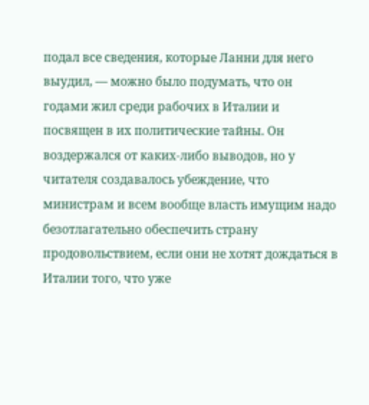подал все сведения, которые Ланни для него выудил, — можно было подумать, что он годами жил среди рабочих в Италии и посвящен в их политические тайны. Он воздержался от каких-либо выводов, но у читателя создавалось убеждение, что министрам и всем вообще власть имущим надо безотлагательно обеспечить страну продовольствием, если они не хотят дождаться в Италии того, что уже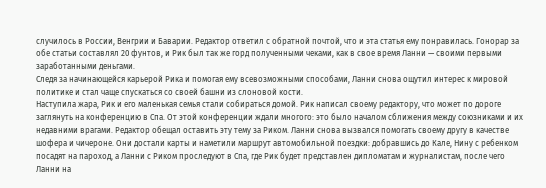случилось в России, Венгрии и Баварии. Редактор ответил с обратной почтой, что и эта статья ему понравилась. Гонорар за обе статьи составлял 20 фунтов, и Рик был так же горд полученными чеками, как в свое время Ланни — своими первыми заработанными деньгами.
Следя за начинающейся карьерой Рика и помогая ему всевозможными способами, Ланни снова ощутил интерес к мировой политике и стал чаще спускаться со своей башни из слоновой кости.
Наступила жара, Рик и его маленькая семья стали собираться домой. Рик написал своему редактору, что может по дороге заглянуть на конференцию в Спа. От этой конференции ждали многого: это было началом сближения между союзниками и их недавними врагами. Редактор обещал оставить эту тему за Риком. Ланни снова вызвался помогать своему другу в качестве шофера и чичероне. Они достали карты и наметили маршрут автомобильной поездки: добравшись до Кале, Нину с ребенком посадят на пароход, а Ланни с Риком проследуют в Спа, где Рик будет представлен дипломатам и журналистам, после чего Ланни на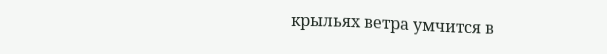крыльях ветра умчится в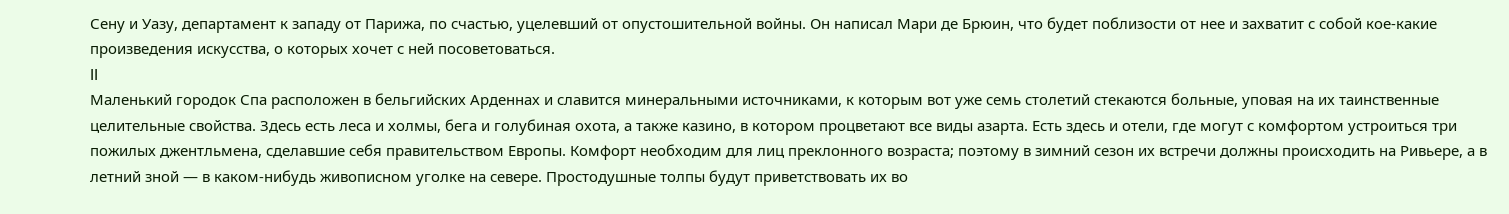Сену и Уазу, департамент к западу от Парижа, по счастью, уцелевший от опустошительной войны. Он написал Мари де Брюин, что будет поблизости от нее и захватит с собой кое-какие произведения искусства, о которых хочет с ней посоветоваться.
II
Маленький городок Спа расположен в бельгийских Арденнах и славится минеральными источниками, к которым вот уже семь столетий стекаются больные, уповая на их таинственные целительные свойства. Здесь есть леса и холмы, бега и голубиная охота, а также казино, в котором процветают все виды азарта. Есть здесь и отели, где могут с комфортом устроиться три пожилых джентльмена, сделавшие себя правительством Европы. Комфорт необходим для лиц преклонного возраста; поэтому в зимний сезон их встречи должны происходить на Ривьере, а в летний зной — в каком-нибудь живописном уголке на севере. Простодушные толпы будут приветствовать их во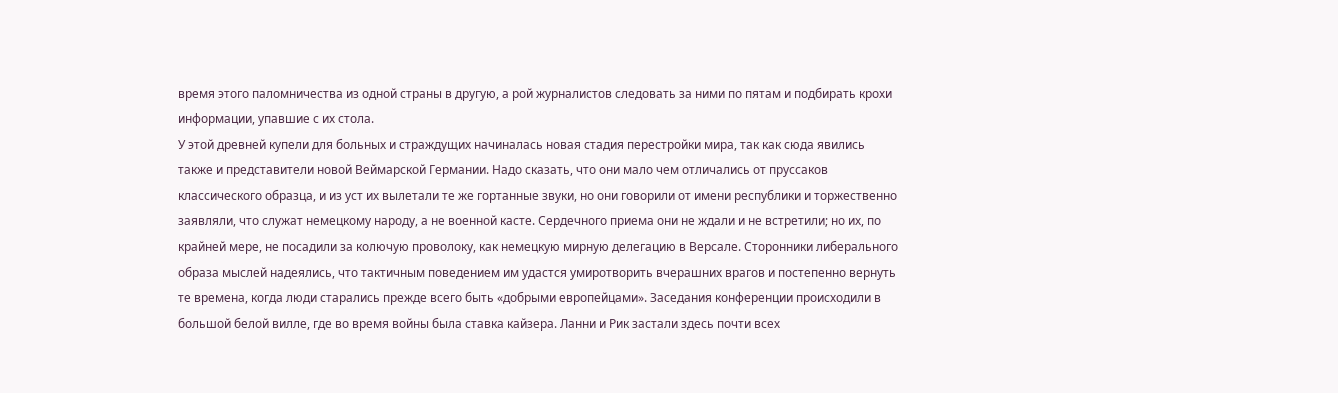время этого паломничества из одной страны в другую, а рой журналистов следовать за ними по пятам и подбирать крохи информации, упавшие с их стола.
У этой древней купели для больных и страждущих начиналась новая стадия перестройки мира, так как сюда явились также и представители новой Веймарской Германии. Надо сказать, что они мало чем отличались от пруссаков классического образца, и из уст их вылетали те же гортанные звуки, но они говорили от имени республики и торжественно заявляли, что служат немецкому народу, а не военной касте. Сердечного приема они не ждали и не встретили; но их, по крайней мере, не посадили за колючую проволоку, как немецкую мирную делегацию в Версале. Сторонники либерального образа мыслей надеялись, что тактичным поведением им удастся умиротворить вчерашних врагов и постепенно вернуть те времена, когда люди старались прежде всего быть «добрыми европейцами». Заседания конференции происходили в большой белой вилле, где во время войны была ставка кайзера. Ланни и Рик застали здесь почти всех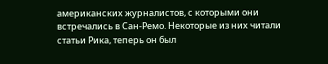американских журналистов, с которыми они встречались в Сан-Ремо. Некоторые из них читали статьи Рика, теперь он был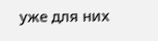уже для них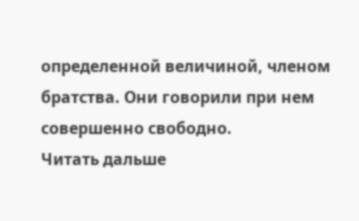определенной величиной, членом братства. Они говорили при нем совершенно свободно.
Читать дальше